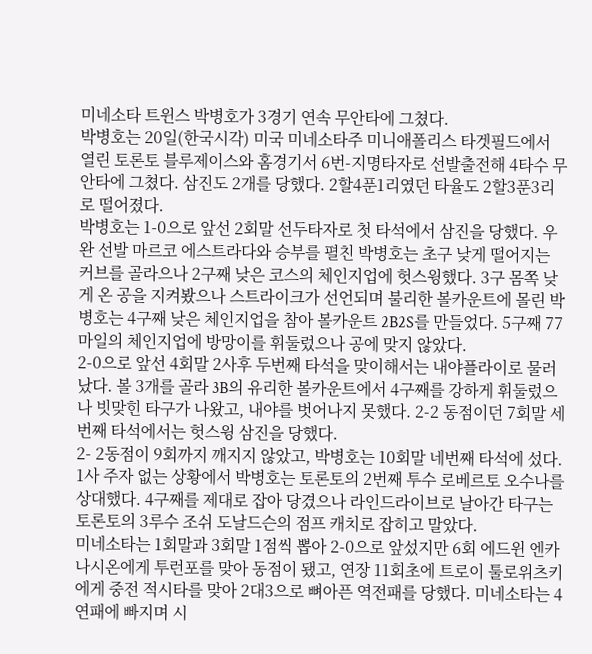미네소타 트윈스 박병호가 3경기 연속 무안타에 그쳤다.
박병호는 20일(한국시각) 미국 미네소타주 미니애폴리스 타겟필드에서 열린 토론토 블루제이스와 홈경기서 6번-지명타자로 선발출전해 4타수 무안타에 그쳤다. 삼진도 2개를 당했다. 2할4푼1리였던 타율도 2할3푼3리로 떨어졌다.
박병호는 1-0으로 앞선 2회말 선두타자로 첫 타석에서 삼진을 당했다. 우완 선발 마르코 에스트라다와 승부를 펼친 박병호는 초구 낮게 떨어지는 커브를 골라으나 2구째 낮은 코스의 체인지업에 헛스윙했다. 3구 몸쪽 낮게 온 공을 지켜봤으나 스트라이크가 선언되며 불리한 볼카운트에 몰린 박병호는 4구째 낮은 체인지업을 참아 볼카운트 2B2S를 만들었다. 5구째 77마일의 체인지업에 방망이를 휘둘렀으나 공에 맞지 않았다.
2-0으로 앞선 4회말 2사후 두번째 타석을 맞이해서는 내야플라이로 물러났다. 볼 3개를 골라 3B의 유리한 볼카운트에서 4구째를 강하게 휘둘렀으나 빗맞힌 타구가 나왔고, 내야를 벗어나지 못했다. 2-2 동점이던 7회말 세번째 타석에서는 헛스윙 삼진을 당했다.
2- 2동점이 9회까지 깨지지 않았고, 박병호는 10회말 네번째 타석에 섰다. 1사 주자 없는 상황에서 박병호는 토론토의 2번째 투수 로베르토 오수나를 상대했다. 4구째를 제대로 잡아 당겼으나 라인드라이브로 날아간 타구는 토론토의 3루수 조쉬 도날드슨의 점프 캐치로 잡히고 말았다.
미네소타는 1회말과 3회말 1점씩 뽑아 2-0으로 앞섰지만 6회 에드윈 엔카나시온에게 투런포를 맞아 동점이 됐고, 연장 11회초에 트로이 툴로위츠키에게 중전 적시타를 맞아 2대3으로 뼈아픈 역전패를 당했다. 미네소타는 4연패에 빠지며 시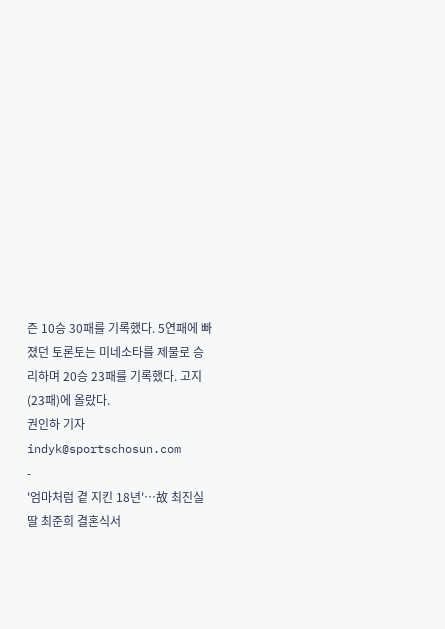즌 10승 30패를 기록했다. 5연패에 빠졌던 토론토는 미네소타를 제물로 승리하며 20승 23패를 기록했다. 고지(23패)에 올랐다.
권인하 기자 indyk@sportschosun.com
-
'엄마처럼 곁 지킨 18년'…故 최진실 딸 최준희 결혼식서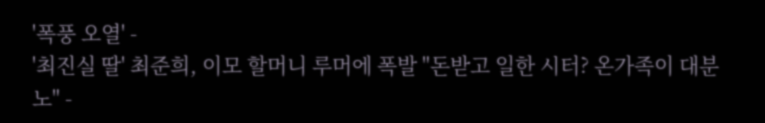'폭풍 오열' -
'최진실 딸' 최준희, 이모 할머니 루머에 폭발 "돈받고 일한 시터? 온가족이 대분노" -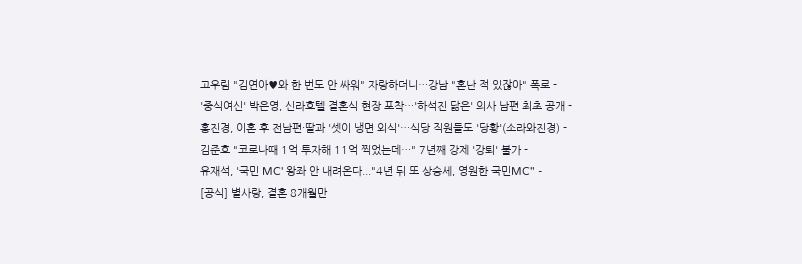고우림 "김연아♥와 한 번도 안 싸워" 자랑하더니…강남 "혼난 적 있잖아" 폭로 -
'중식여신' 박은영, 신라호텔 결혼식 현장 포착…'하석진 닮은' 의사 남편 최초 공개 -
홍진경, 이혼 후 전남편·딸과 '셋이 냉면 외식'…식당 직원들도 '당황'(소라와진경) -
김준호 "코로나때 1억 투자해 11억 찍었는데…" 7년째 강제 '강퇴' 불가 -
유재석, '국민 MC' 왕좌 안 내려온다..."4년 뒤 또 상승세, 영원한 국민MC" -
[공식] 별사랑, 결혼 8개월만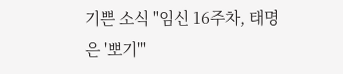기쁜 소식 "임신 16주차, 태명은 '뽀기'"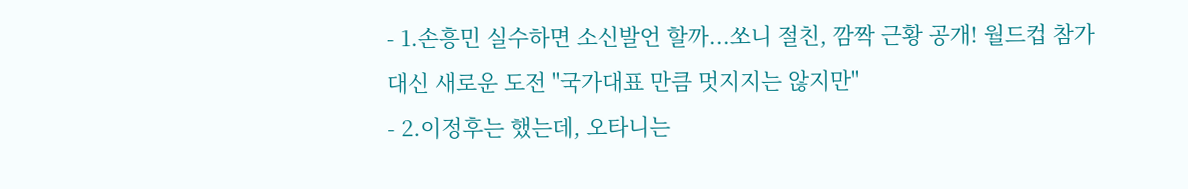- 1.손흥민 실수하면 소신발언 할까...쏘니 절친, 깜짝 근황 공개! 월드컵 참가 대신 새로운 도전 "국가대표 만큼 멋지지는 않지만"
- 2.이정후는 했는데, 오타니는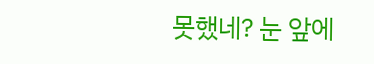못했네? 눈 앞에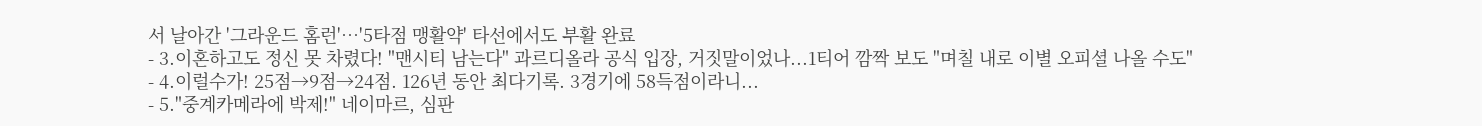서 날아간 '그라운드 홈런'…'5타점 맹활약' 타선에서도 부활 완료
- 3.이혼하고도 정신 못 차렸다! "맨시티 남는다" 과르디올라 공식 입장, 거짓말이었나...1티어 깜짝 보도 "며칠 내로 이별 오피셜 나올 수도"
- 4.이럴수가! 25점→9점→24점. 126년 동안 최다기록. 3경기에 58득점이라니...
- 5."중계카메라에 박제!" 네이마르, 심판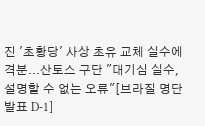진 '초황당' 사상 초유 교체 실수에 격분...산토스 구단 "대기심 실수, 설명할 수 없는 오류"[브라질 명단 발표 D-1]